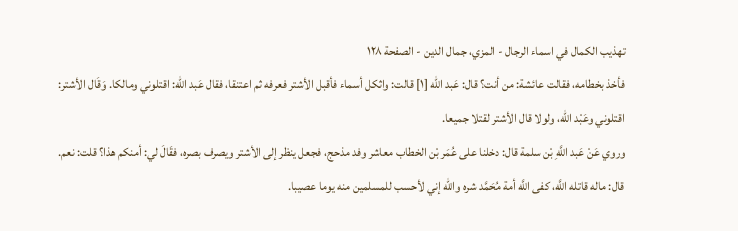تهذيب الكمال في اسماء الرجال - المزي، جمال الدين - الصفحة ١٢٨
فأخذ بخطامه، فقالت عائشة: من أنت؟ قال: عَبد الله [١] قالت: واثكل أسماء فأقبل الأشتر فعرفه ثم اعتنقا، فقال عَبد الله: اقتلوني ومالكا. وَقَال الأشتر: اقتلوني وعَبْد الله، ولولا قال الأشتر لقتلا جميعا.
وروي عَنْ عَبد اللَّهِ بْن سلمة قال: دخلنا على عُمَر بْن الخطاب معاشر وفد مذحج، فجعل ينظر إلى الأشتر ويصرف بصره، فقَالَ لي: أمنكم هذا؟ قلت: نعم. قال: ماله قاتله اللَّه، كفى اللَّه أمة مُحَمَّد شره والله إني لأحسب للمسلمين منه يوما عصيبا.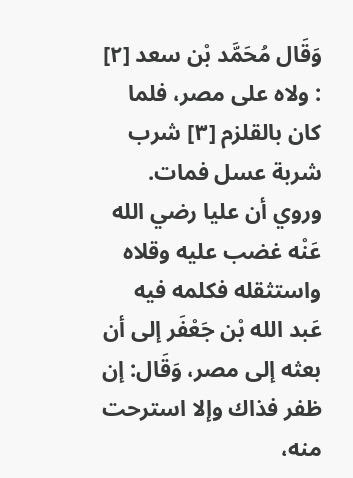وَقَال مُحَمَّد بْن سعد [٢] : ولاه على مصر، فلما كان بالقلزم [٣] شرب شربة عسل فمات.
وروي أن عليا رضي الله عَنْه غضب عليه وقلاه واستثقله فكلمه فيه عَبد الله بْن جَعْفَر إلى أن بعثه إلى مصر، وَقَال: إن ظفر فذاك وإلا استرحت منه،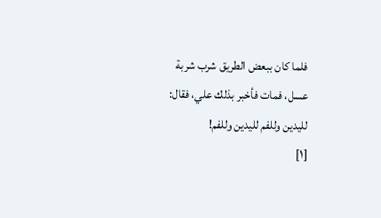فلما كان ببعض الطريق شرب شربة عسل، فمات فأخبر بذلك علي، فقال: لليدين وللفم لليدين وللفم!
[١]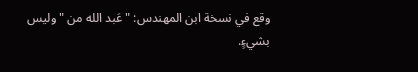وقع في نسخة ابن المهندس: "عَبد الله من "وليس بشيءٍ.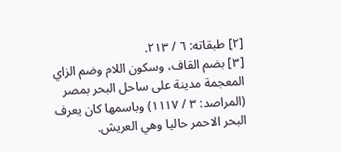[٢] طبقاته: ٦ / ٢١٣.
[٣] بضم القاف، وسكون اللام وضم الزاي المعجمة مدينة على ساحل البحر بمصر (المراصد: ٣ / ١١١٧) وباسمها كان يعرف البحر الاحمر حاليا وهي العريش.